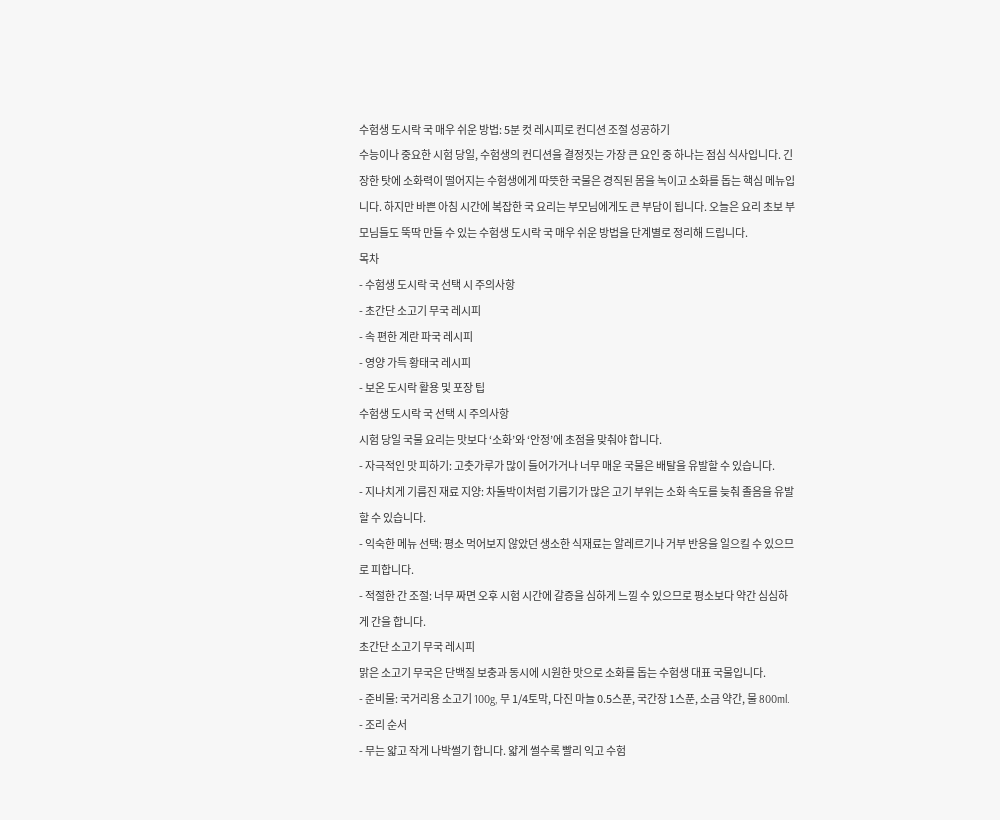수험생 도시락 국 매우 쉬운 방법: 5분 컷 레시피로 컨디션 조절 성공하기
수능이나 중요한 시험 당일, 수험생의 컨디션을 결정짓는 가장 큰 요인 중 하나는 점심 식사입니다. 긴장한 탓에 소화력이 떨어지는 수험생에게 따뜻한 국물은 경직된 몸을 녹이고 소화를 돕는 핵심 메뉴입니다. 하지만 바쁜 아침 시간에 복잡한 국 요리는 부모님에게도 큰 부담이 됩니다. 오늘은 요리 초보 부모님들도 뚝딱 만들 수 있는 수험생 도시락 국 매우 쉬운 방법을 단계별로 정리해 드립니다.
목차
- 수험생 도시락 국 선택 시 주의사항
- 초간단 소고기 무국 레시피
- 속 편한 계란 파국 레시피
- 영양 가득 황태국 레시피
- 보온 도시락 활용 및 포장 팁
수험생 도시락 국 선택 시 주의사항
시험 당일 국물 요리는 맛보다 ‘소화’와 ‘안정’에 초점을 맞춰야 합니다.
- 자극적인 맛 피하기: 고춧가루가 많이 들어가거나 너무 매운 국물은 배탈을 유발할 수 있습니다.
- 지나치게 기름진 재료 지양: 차돌박이처럼 기름기가 많은 고기 부위는 소화 속도를 늦춰 졸음을 유발할 수 있습니다.
- 익숙한 메뉴 선택: 평소 먹어보지 않았던 생소한 식재료는 알레르기나 거부 반응을 일으킬 수 있으므로 피합니다.
- 적절한 간 조절: 너무 짜면 오후 시험 시간에 갈증을 심하게 느낄 수 있으므로 평소보다 약간 심심하게 간을 합니다.
초간단 소고기 무국 레시피
맑은 소고기 무국은 단백질 보충과 동시에 시원한 맛으로 소화를 돕는 수험생 대표 국물입니다.
- 준비물: 국거리용 소고기 100g, 무 1/4토막, 다진 마늘 0.5스푼, 국간장 1스푼, 소금 약간, 물 800ml.
- 조리 순서
- 무는 얇고 작게 나박썰기 합니다. 얇게 썰수록 빨리 익고 수험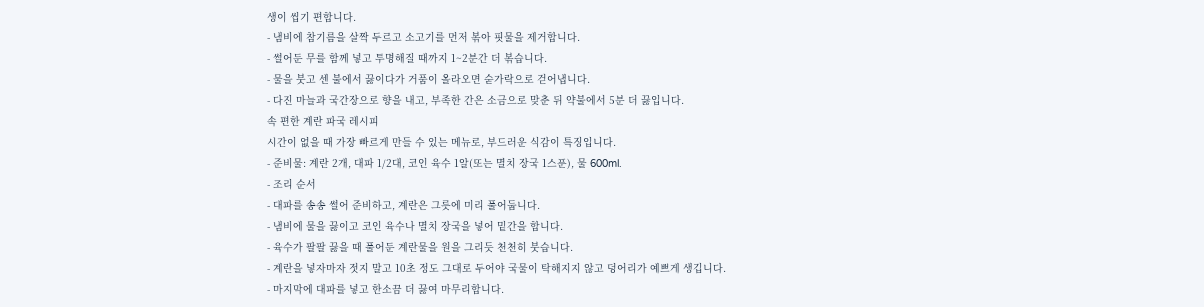생이 씹기 편합니다.
- 냄비에 참기름을 살짝 두르고 소고기를 먼저 볶아 핏물을 제거합니다.
- 썰어둔 무를 함께 넣고 투명해질 때까지 1~2분간 더 볶습니다.
- 물을 붓고 센 불에서 끓이다가 거품이 올라오면 숟가락으로 걷어냅니다.
- 다진 마늘과 국간장으로 향을 내고, 부족한 간은 소금으로 맞춘 뒤 약불에서 5분 더 끓입니다.
속 편한 계란 파국 레시피
시간이 없을 때 가장 빠르게 만들 수 있는 메뉴로, 부드러운 식감이 특징입니다.
- 준비물: 계란 2개, 대파 1/2대, 코인 육수 1알(또는 멸치 장국 1스푼), 물 600ml.
- 조리 순서
- 대파를 송송 썰어 준비하고, 계란은 그릇에 미리 풀어둡니다.
- 냄비에 물을 끓이고 코인 육수나 멸치 장국을 넣어 밑간을 합니다.
- 육수가 팔팔 끓을 때 풀어둔 계란물을 원을 그리듯 천천히 붓습니다.
- 계란을 넣자마자 젓지 말고 10초 정도 그대로 두어야 국물이 탁해지지 않고 덩어리가 예쁘게 생깁니다.
- 마지막에 대파를 넣고 한소끔 더 끓여 마무리합니다.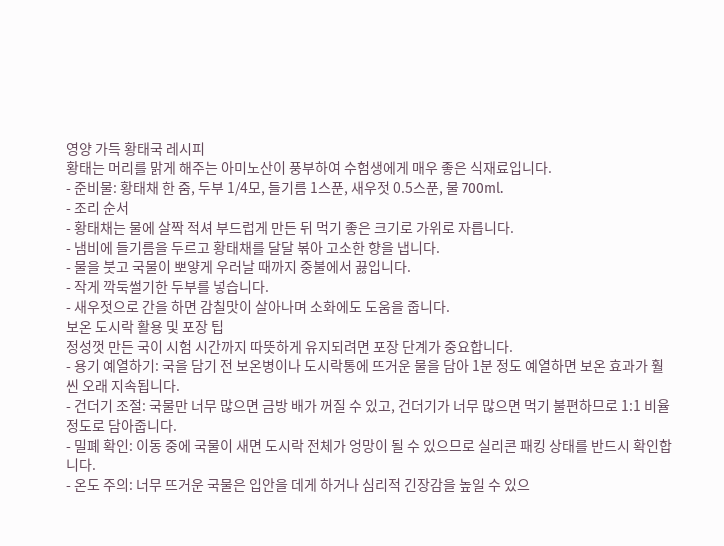영양 가득 황태국 레시피
황태는 머리를 맑게 해주는 아미노산이 풍부하여 수험생에게 매우 좋은 식재료입니다.
- 준비물: 황태채 한 줌, 두부 1/4모, 들기름 1스푼, 새우젓 0.5스푼, 물 700ml.
- 조리 순서
- 황태채는 물에 살짝 적셔 부드럽게 만든 뒤 먹기 좋은 크기로 가위로 자릅니다.
- 냄비에 들기름을 두르고 황태채를 달달 볶아 고소한 향을 냅니다.
- 물을 붓고 국물이 뽀얗게 우러날 때까지 중불에서 끓입니다.
- 작게 깍둑썰기한 두부를 넣습니다.
- 새우젓으로 간을 하면 감칠맛이 살아나며 소화에도 도움을 줍니다.
보온 도시락 활용 및 포장 팁
정성껏 만든 국이 시험 시간까지 따뜻하게 유지되려면 포장 단계가 중요합니다.
- 용기 예열하기: 국을 담기 전 보온병이나 도시락통에 뜨거운 물을 담아 1분 정도 예열하면 보온 효과가 훨씬 오래 지속됩니다.
- 건더기 조절: 국물만 너무 많으면 금방 배가 꺼질 수 있고, 건더기가 너무 많으면 먹기 불편하므로 1:1 비율 정도로 담아줍니다.
- 밀폐 확인: 이동 중에 국물이 새면 도시락 전체가 엉망이 될 수 있으므로 실리콘 패킹 상태를 반드시 확인합니다.
- 온도 주의: 너무 뜨거운 국물은 입안을 데게 하거나 심리적 긴장감을 높일 수 있으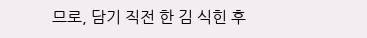므로, 담기 직전 한 김 식힌 후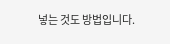넣는 것도 방법입니다.